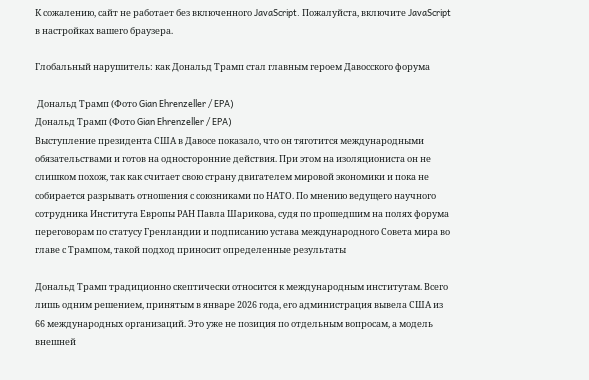К сожалению, сайт не работает без включенного JavaScript. Пожалуйста, включите JavaScript в настройках вашего браузера.

Глобальный нарушитель: как Дональд Трамп стал главным героем Давосского форума

 Дональд Трамп (Фото Gian Ehrenzeller / EPA)
Дональд Трамп (Фото Gian Ehrenzeller / EPA)
Выступление президента США в Давосе показало, что он тяготится международными обязательствами и готов на односторонние действия. При этом на изоляциониста он не слишком похож, так как считает свою страну двигателем мировой экономики и пока не собирается разрывать отношения с союзниками по НАТО. По мнению ведущего научного сотрудника Института Европы РАН Павла Шарикова, судя по прошедшим на полях форума переговорам по статусу Гренландии и подписанию устава международного Совета мира во главе с Трампом, такой подход приносит определенные результаты

Дональд Трамп традиционно скептически относится к международным институтам. Всего лишь одним решением, принятым в январе 2026 года, его администрация вывела США из 66 международных организаций. Это уже не позиция по отдельным вопросам, а модель внешней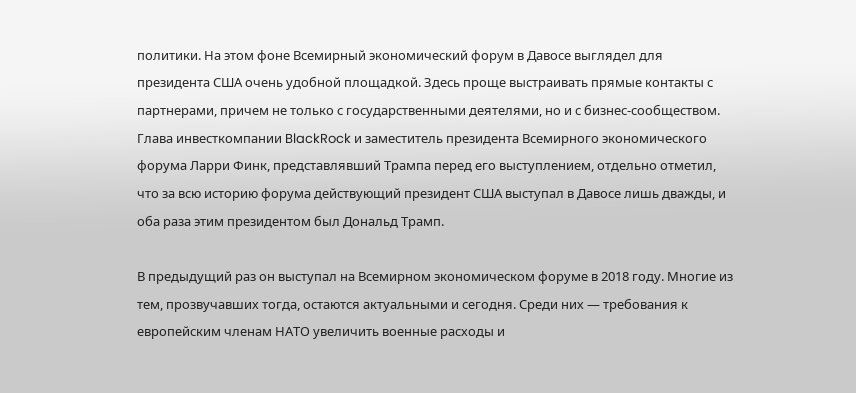политики. На этом фоне Всемирный экономический форум в Давосе выглядел для президента США очень удобной площадкой. Здесь проще выстраивать прямые контакты с партнерами, причем не только с государственными деятелями, но и с бизнес-сообществом. Глава инвесткомпании BlackRock и заместитель президента Всемирного экономического форума Ларри Финк, представлявший Трампа перед его выступлением, отдельно отметил, что за всю историю форума действующий президент США выступал в Давосе лишь дважды, и оба раза этим президентом был Дональд Трамп.

В предыдущий раз он выступал на Всемирном экономическом форуме в 2018 году. Многие из тем, прозвучавших тогда, остаются актуальными и сегодня. Среди них — требования к европейским членам НАТО увеличить военные расходы и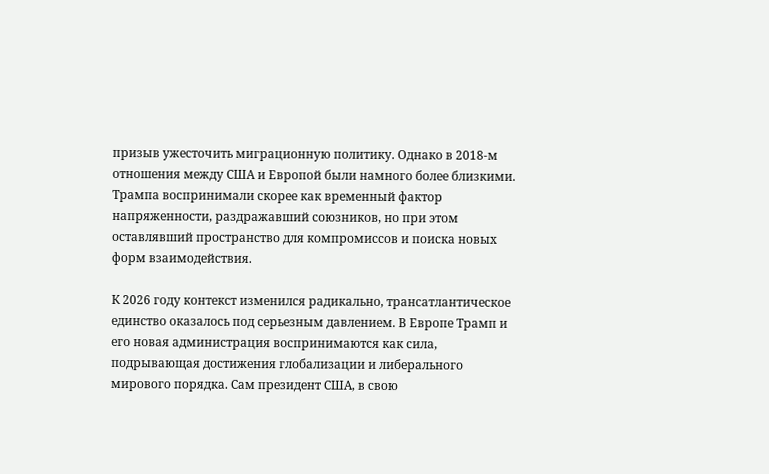призыв ужесточить миграционную политику. Однако в 2018-м отношения между США и Европой были намного более близкими. Трампа воспринимали скорее как временный фактор напряженности, раздражавший союзников, но при этом оставлявший пространство для компромиссов и поиска новых форм взаимодействия.

К 2026 году контекст изменился радикально, трансатлантическое единство оказалось под серьезным давлением. В Европе Трамп и его новая администрация воспринимаются как сила, подрывающая достижения глобализации и либерального мирового порядка. Сам президент США, в свою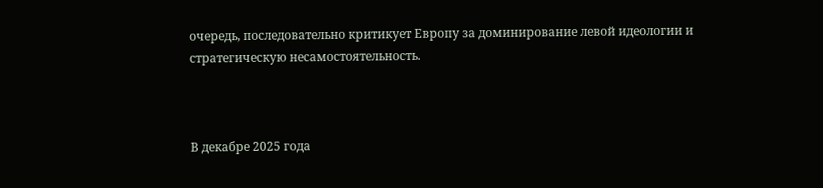очередь, последовательно критикует Европу за доминирование левой идеологии и стратегическую несамостоятельность.



В декабре 2025 года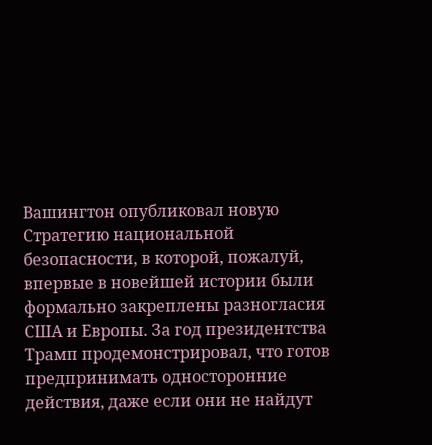Вашингтон опубликовал новую Стратегию национальной безопасности, в которой, пожалуй, впервые в новейшей истории были формально закреплены разногласия США и Европы. За год президентства Трамп продемонстрировал, что готов предпринимать односторонние действия, даже если они не найдут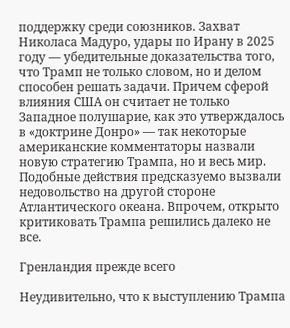поддержку среди союзников. Захват Николаса Мадуро, удары по Ирану в 2025 году — убедительные доказательства того, что Трамп не только словом, но и делом способен решать задачи. Причем сферой влияния США он считает не только Западное полушарие, как это утверждалось в «доктрине Донро» — так некоторые американские комментаторы назвали новую стратегию Трампа, но и весь мир. Подобные действия предсказуемо вызвали недовольство на другой стороне Атлантического океана. Впрочем, открыто критиковать Трампа решились далеко не все.

Гренландия прежде всего

Неудивительно, что к выступлению Трампа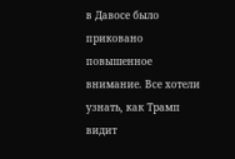в Давосе было приковано повышенное внимание. Все хотели узнать, как Трамп видит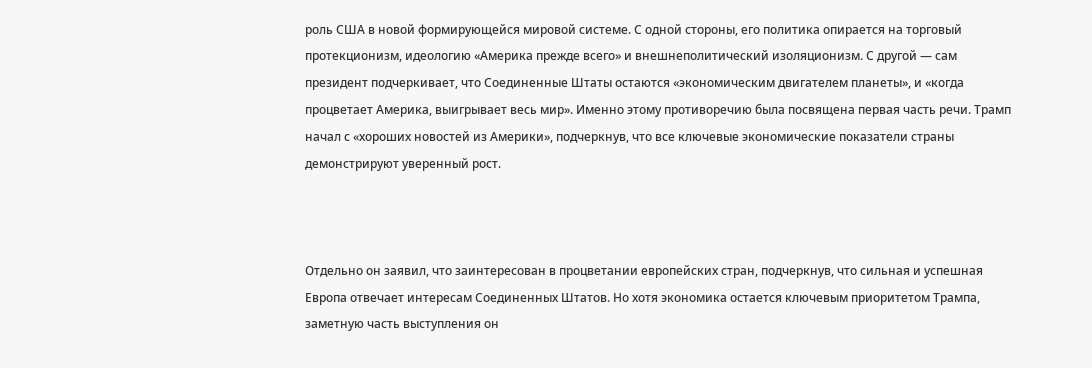роль США в новой формирующейся мировой системе. С одной стороны, его политика опирается на торговый протекционизм, идеологию «Америка прежде всего» и внешнеполитический изоляционизм. С другой — сам президент подчеркивает, что Соединенные Штаты остаются «экономическим двигателем планеты», и «когда процветает Америка, выигрывает весь мир». Именно этому противоречию была посвящена первая часть речи. Трамп начал с «хороших новостей из Америки», подчеркнув, что все ключевые экономические показатели страны демонстрируют уверенный рост.



Отдельно он заявил, что заинтересован в процветании европейских стран, подчеркнув, что сильная и успешная Европа отвечает интересам Соединенных Штатов. Но хотя экономика остается ключевым приоритетом Трампа, заметную часть выступления он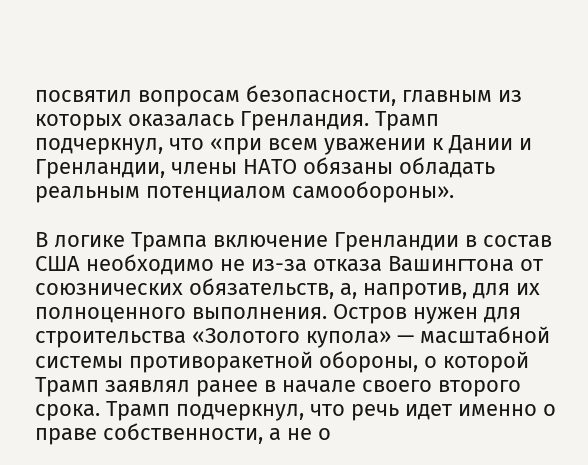посвятил вопросам безопасности, главным из которых оказалась Гренландия. Трамп подчеркнул, что «при всем уважении к Дании и Гренландии, члены НАТО обязаны обладать реальным потенциалом самообороны».

В логике Трампа включение Гренландии в состав США необходимо не из-за отказа Вашингтона от союзнических обязательств, а, напротив, для их полноценного выполнения. Остров нужен для строительства «Золотого купола» — масштабной системы противоракетной обороны, о которой Трамп заявлял ранее в начале своего второго срока. Трамп подчеркнул, что речь идет именно о праве собственности, а не о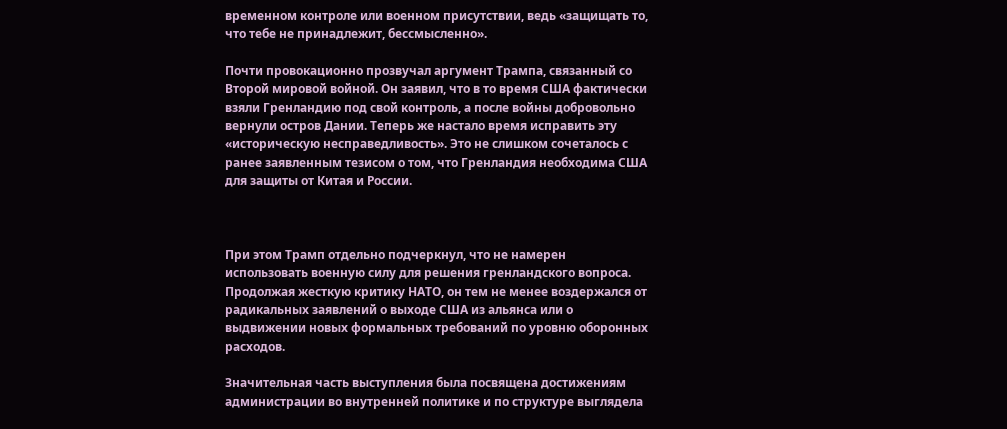временном контроле или военном присутствии, ведь «защищать то, что тебе не принадлежит, бессмысленно».

Почти провокационно прозвучал аргумент Трампа, связанный со Второй мировой войной. Он заявил, что в то время США фактически взяли Гренландию под свой контроль, а после войны добровольно вернули остров Дании. Теперь же настало время исправить эту «историческую несправедливость». Это не слишком сочеталось с ранее заявленным тезисом о том, что Гренландия необходима США для защиты от Китая и России.



При этом Трамп отдельно подчеркнул, что не намерен использовать военную силу для решения гренландского вопроса. Продолжая жесткую критику НАТО, он тем не менее воздержался от радикальных заявлений о выходе США из альянса или о выдвижении новых формальных требований по уровню оборонных расходов.

Значительная часть выступления была посвящена достижениям администрации во внутренней политике и по структуре выглядела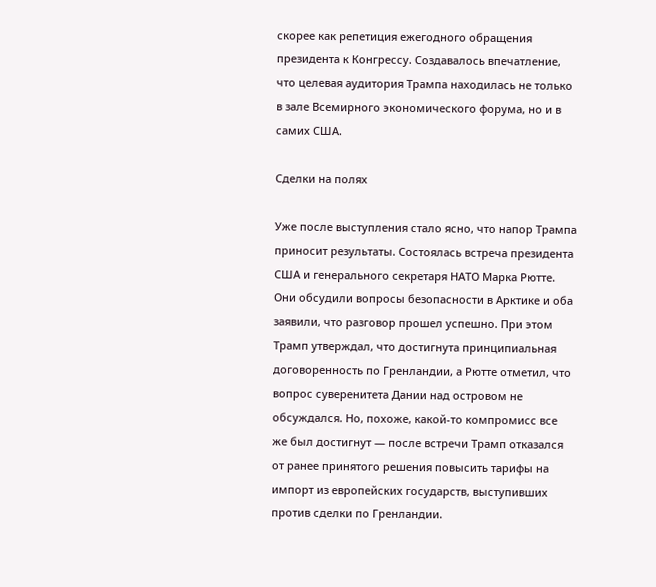скорее как репетиция ежегодного обращения президента к Конгрессу. Создавалось впечатление, что целевая аудитория Трампа находилась не только в зале Всемирного экономического форума, но и в самих США.

Сделки на полях

Уже после выступления стало ясно, что напор Трампа приносит результаты. Состоялась встреча президента США и генерального секретаря НАТО Марка Рютте. Они обсудили вопросы безопасности в Арктике и оба заявили, что разговор прошел успешно. При этом Трамп утверждал, что достигнута принципиальная договоренность по Гренландии, а Рютте отметил, что вопрос суверенитета Дании над островом не обсуждался. Но, похоже, какой-то компромисс все же был достигнут — после встречи Трамп отказался от ранее принятого решения повысить тарифы на импорт из европейских государств, выступивших против сделки по Гренландии.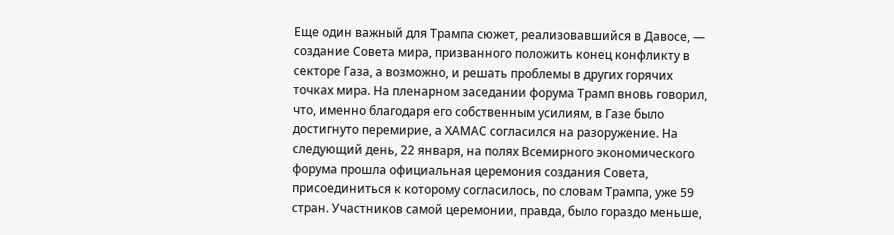Еще один важный для Трампа сюжет, реализовавшийся в Давосе, — создание Совета мира, призванного положить конец конфликту в секторе Газа, а возможно, и решать проблемы в других горячих точках мира. На пленарном заседании форума Трамп вновь говорил, что, именно благодаря его собственным усилиям, в Газе было достигнуто перемирие, а ХАМАС согласился на разоружение. На следующий день, 22 января, на полях Всемирного экономического форума прошла официальная церемония создания Совета, присоединиться к которому согласилось, по словам Трампа, уже 59 стран. Участников самой церемонии, правда, было гораздо меньше,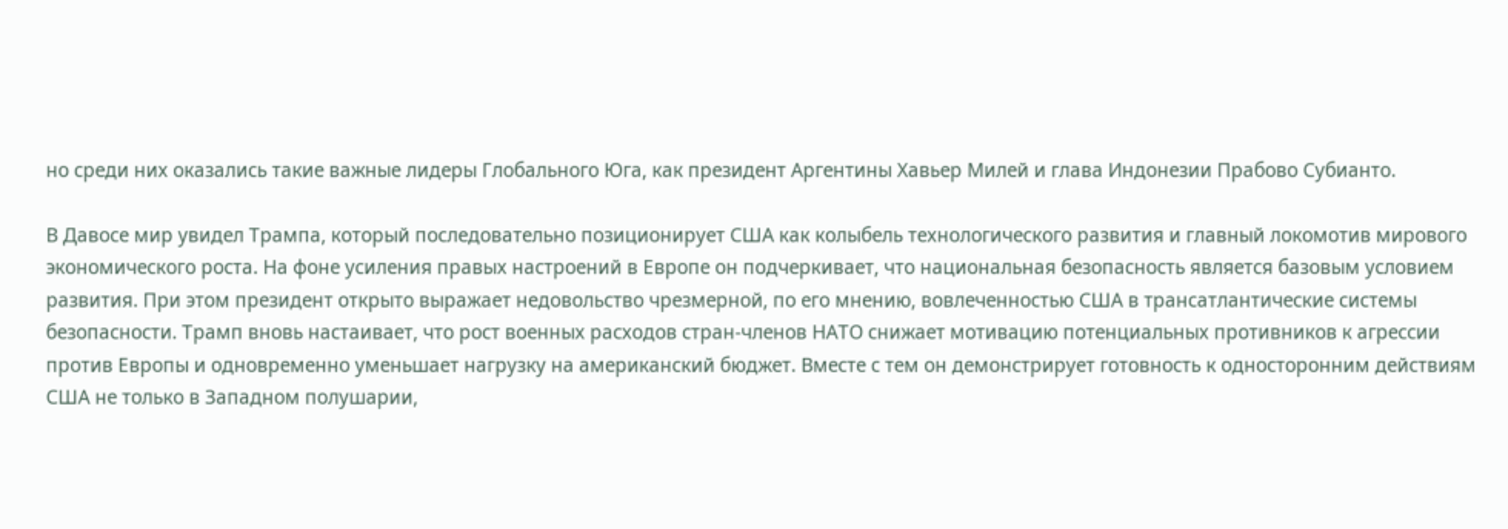но среди них оказались такие важные лидеры Глобального Юга, как президент Аргентины Хавьер Милей и глава Индонезии Прабово Субианто.

В Давосе мир увидел Трампа, который последовательно позиционирует США как колыбель технологического развития и главный локомотив мирового экономического роста. На фоне усиления правых настроений в Европе он подчеркивает, что национальная безопасность является базовым условием развития. При этом президент открыто выражает недовольство чрезмерной, по его мнению, вовлеченностью США в трансатлантические системы безопасности. Трамп вновь настаивает, что рост военных расходов стран-членов НАТО снижает мотивацию потенциальных противников к агрессии против Европы и одновременно уменьшает нагрузку на американский бюджет. Вместе с тем он демонстрирует готовность к односторонним действиям США не только в Западном полушарии,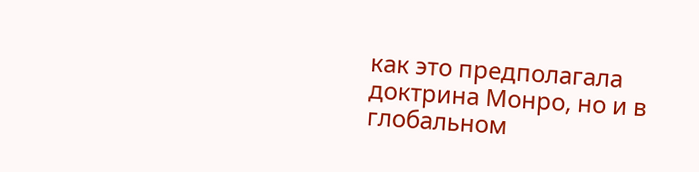как это предполагала доктрина Монро, но и в глобальном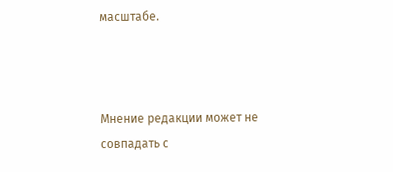масштабе.



Мнение редакции может не совпадать с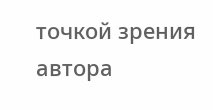точкой зрения автора